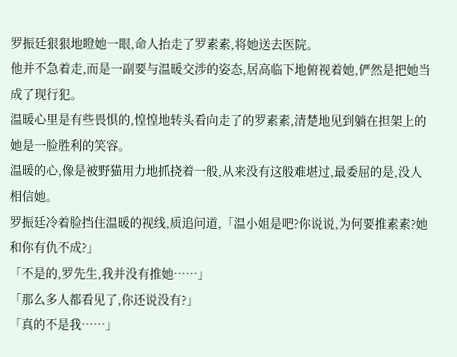罗振廷狠狠地瞪她一眼,命人抬走了罗素素,将她送去医院。
他并不急着走,而是一副要与温暖交涉的姿态,居高临下地俯视着她,俨然是把她当成了现行犯。
温暖心里是有些畏惧的,惶惶地转头看向走了的罗素素,清楚地见到躺在担架上的她是一脸胜利的笑容。
温暖的心,像是被野猫用力地抓挠着一般,从来没有这般难堪过,最委屈的是,没人相信她。
罗振廷冷着脸挡住温暖的视线,质追问道,「温小姐是吧?你说说,为何要推素素?她和你有仇不成?」
「不是的,罗先生,我并没有推她……」
「那么多人都看见了,你还说没有?」
「真的不是我……」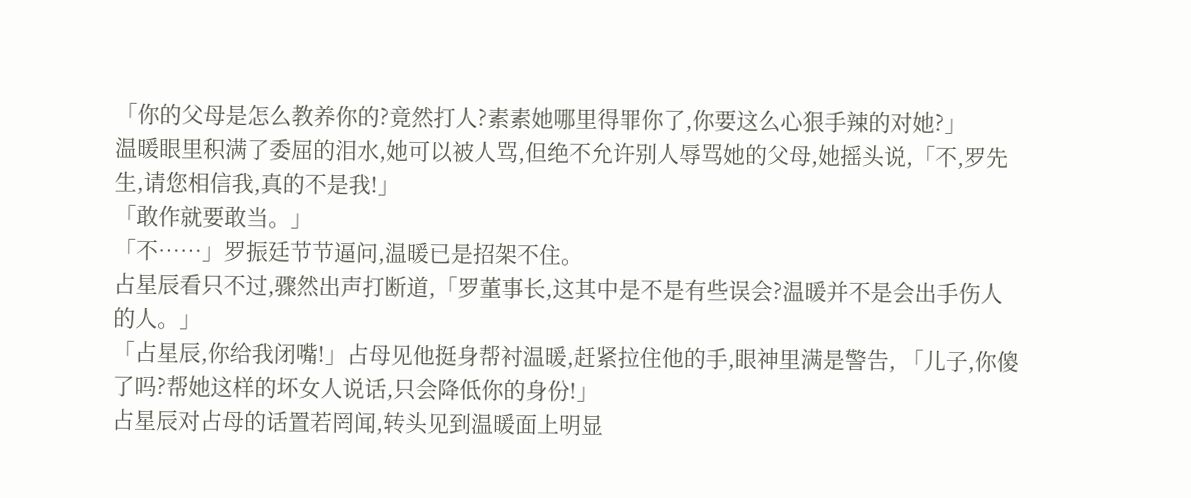「你的父母是怎么教养你的?竟然打人?素素她哪里得罪你了,你要这么心狠手辣的对她?」
温暖眼里积满了委屈的泪水,她可以被人骂,但绝不允许别人辱骂她的父母,她摇头说,「不,罗先生,请您相信我,真的不是我!」
「敢作就要敢当。」
「不……」罗振廷节节逼问,温暖已是招架不住。
占星辰看只不过,骤然出声打断道,「罗董事长,这其中是不是有些误会?温暖并不是会出手伤人的人。」
「占星辰,你给我闭嘴!」占母见他挺身帮衬温暖,赶紧拉住他的手,眼神里满是警告, 「儿子,你傻了吗?帮她这样的坏女人说话,只会降低你的身份!」
占星辰对占母的话置若罔闻,转头见到温暖面上明显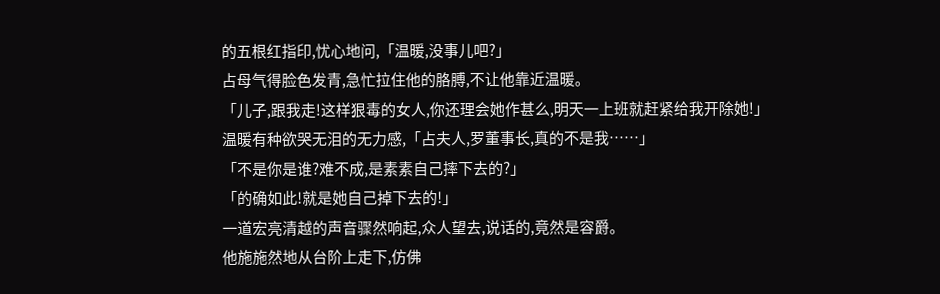的五根红指印,忧心地问,「温暖,没事儿吧?」
占母气得脸色发青,急忙拉住他的胳膊,不让他靠近温暖。
「儿子,跟我走!这样狠毒的女人,你还理会她作甚么,明天一上班就赶紧给我开除她!」
温暖有种欲哭无泪的无力感,「占夫人,罗董事长,真的不是我……」
「不是你是谁?难不成,是素素自己摔下去的?」
「的确如此!就是她自己掉下去的!」
一道宏亮清越的声音骤然响起,众人望去,说话的,竟然是容爵。
他施施然地从台阶上走下,仿佛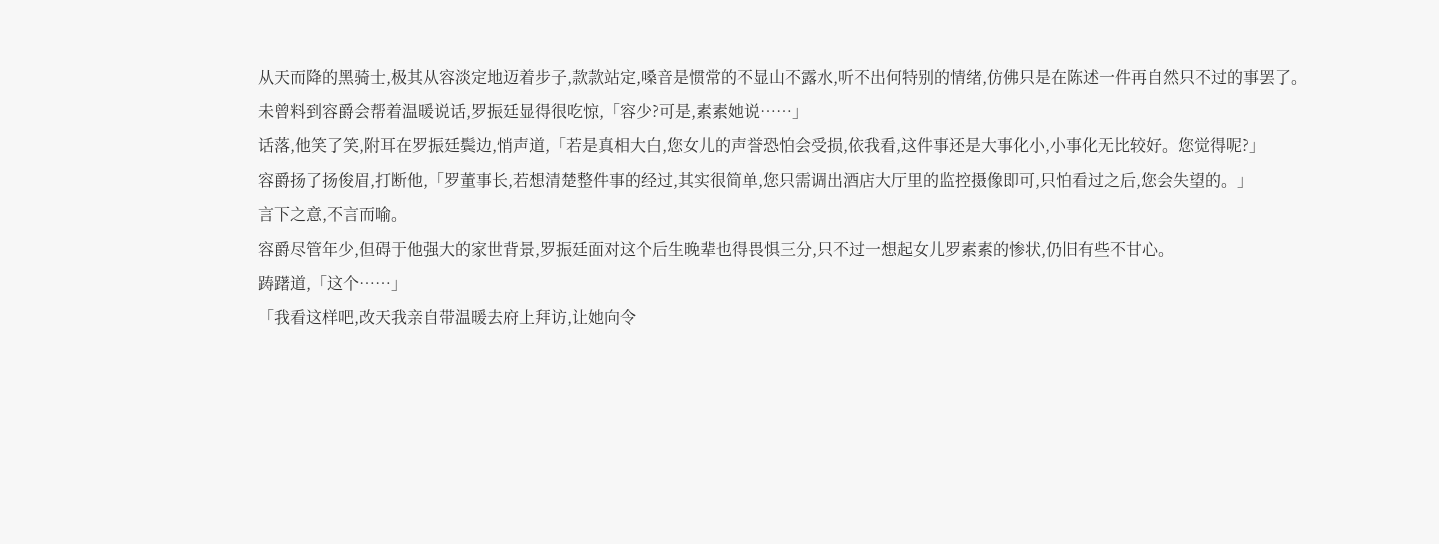从天而降的黑骑士,极其从容淡定地迈着步子,款款站定,嗓音是惯常的不显山不露水,听不出何特别的情绪,仿佛只是在陈述一件再自然只不过的事罢了。
未曾料到容爵会帮着温暖说话,罗振廷显得很吃惊,「容少?可是,素素她说……」
话落,他笑了笑,附耳在罗振廷鬓边,悄声道,「若是真相大白,您女儿的声誉恐怕会受损,依我看,这件事还是大事化小,小事化无比较好。您觉得呢?」
容爵扬了扬俊眉,打断他,「罗董事长,若想清楚整件事的经过,其实很简单,您只需调出酒店大厅里的监控摄像即可,只怕看过之后,您会失望的。」
言下之意,不言而喻。
容爵尽管年少,但碍于他强大的家世背景,罗振廷面对这个后生晚辈也得畏惧三分,只不过一想起女儿罗素素的惨状,仍旧有些不甘心。
踌躇道,「这个……」
「我看这样吧,改天我亲自带温暖去府上拜访,让她向令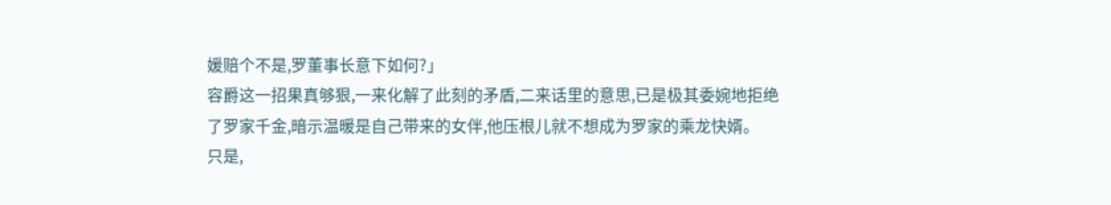媛赔个不是,罗董事长意下如何?」
容爵这一招果真够狠,一来化解了此刻的矛盾,二来话里的意思,已是极其委婉地拒绝了罗家千金,暗示温暖是自己带来的女伴,他压根儿就不想成为罗家的乘龙快婿。
只是,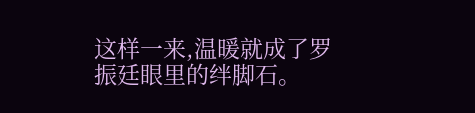这样一来,温暖就成了罗振廷眼里的绊脚石。